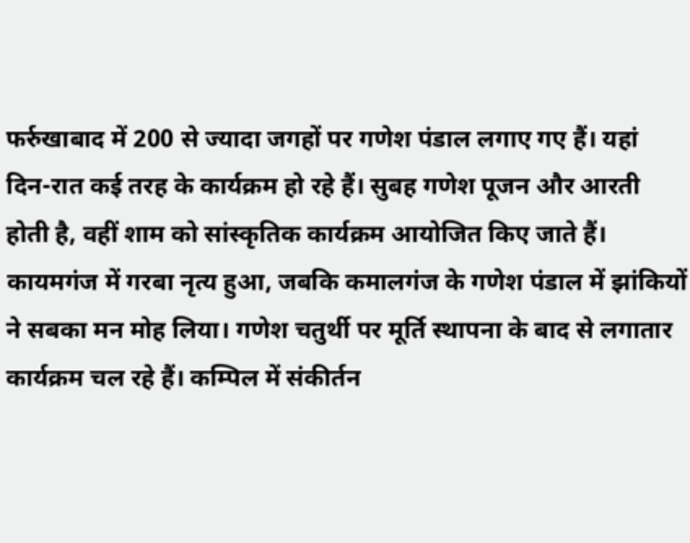फर्रुखाबाद में 200 से ज्यादा जगहों पर गणेश पंडाल लगाए गए हैं। यहां दिन-रात कई तरह के कार्यक्रम हो रहे हैं। सुबह गणेश पूजन और आरती होती है, वहीं शाम को सांस्कृतिक कार्यक्रम आयोजित किए जाते हैं। कायमगंज में गरबा नृत्य हुआ, जबकि कमालगंज के गणेश पंडाल में झांकियों ने सबका मन मोह लिया। गणेश चतुर्थी पर मूर्ति स्थापना के बाद से लगातार कार्यक्रम चल रहे हैं। कम्पिल में संकीर्तन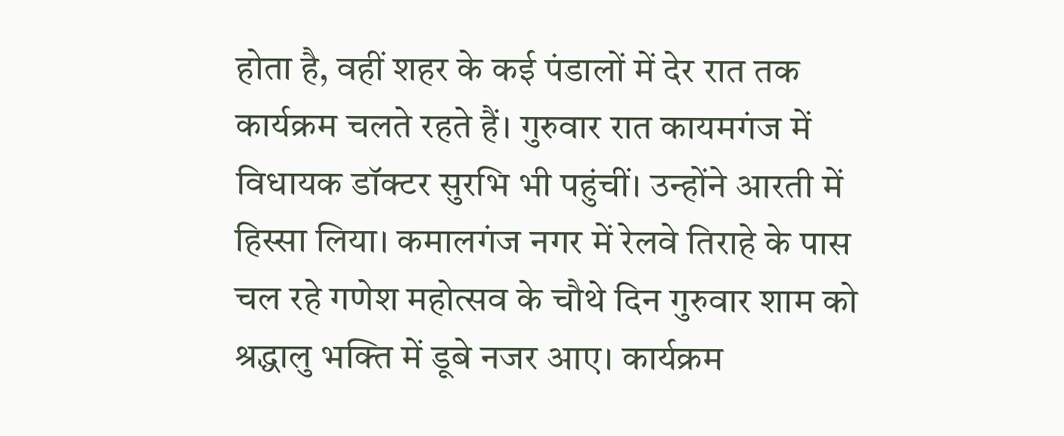होता है, वहीं शहर के कई पंडालों में देर रात तक कार्यक्रम चलते रहते हैं। गुरुवार रात कायमगंज में विधायक डॉक्टर सुरभि भी पहुंचीं। उन्होंने आरती में हिस्सा लिया। कमालगंज नगर में रेलवे तिराहे के पास चल रहे गणेश महोत्सव के चौथे दिन गुरुवार शाम को श्रद्धालु भक्ति में डूबे नजर आए। कार्यक्रम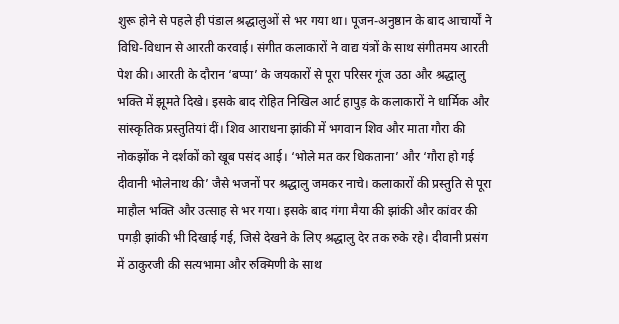शुरू होने से पहले ही पंडाल श्रद्धालुओं से भर गया था। पूजन-अनुष्ठान के बाद आचार्यों ने विधि-विधान से आरती करवाई। संगीत कलाकारों ने वाद्य यंत्रों के साथ संगीतमय आरती पेश की। आरती के दौरान ‘बप्पा’ के जयकारों से पूरा परिसर गूंज उठा और श्रद्धालु भक्ति में झूमते दिखे। इसके बाद रोहित निखिल आर्ट हापुड़ के कलाकारों ने धार्मिक और सांस्कृतिक प्रस्तुतियां दीं। शिव आराधना झांकी में भगवान शिव और माता गौरा की नोकझोंक ने दर्शकों को खूब पसंद आई। ‘भोले मत कर धिकताना’ और ‘गौरा हो गई दीवानी भोलेनाथ की’ जैसे भजनों पर श्रद्धालु जमकर नाचे। कलाकारों की प्रस्तुति से पूरा माहौल भक्ति और उत्साह से भर गया। इसके बाद गंगा मैया की झांकी और कांवर की पगड़ी झांकी भी दिखाई गई, जिसे देखने के लिए श्रद्धालु देर तक रुके रहे। दीवानी प्रसंग में ठाकुरजी की सत्यभामा और रुक्मिणी के साथ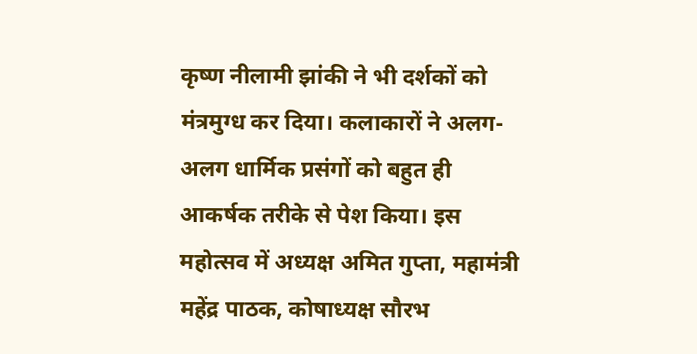कृष्ण नीलामी झांकी ने भी दर्शकों को मंत्रमुग्ध कर दिया। कलाकारों ने अलग-अलग धार्मिक प्रसंगों को बहुत ही आकर्षक तरीके से पेश किया। इस महोत्सव में अध्यक्ष अमित गुप्ता, महामंत्री महेंद्र पाठक, कोषाध्यक्ष सौरभ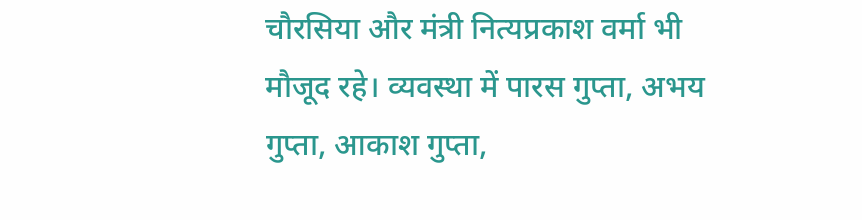चौरसिया और मंत्री नित्यप्रकाश वर्मा भी मौजूद रहे। व्यवस्था में पारस गुप्ता, अभय गुप्ता, आकाश गुप्ता,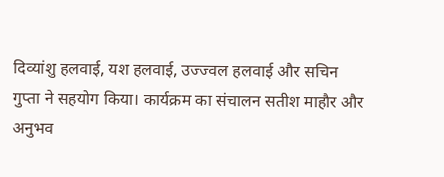दिव्यांशु हलवाई, यश हलवाई, उज्ज्वल हलवाई और सचिन गुप्ता ने सहयोग किया। कार्यक्रम का संचालन सतीश माहौर और अनुभव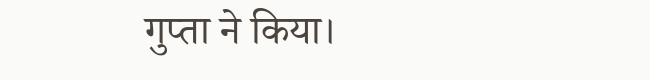गुप्ता ने किया।